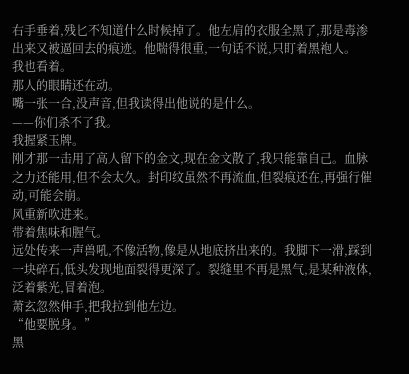右手垂着,残匕不知道什么时候掉了。他左肩的衣服全黑了,那是毒渗出来又被逼回去的痕迹。他喘得很重,一句话不说,只盯着黑袍人。
我也看着。
那人的眼睛还在动。
嘴一张一合,没声音,但我读得出他说的是什么。
——你们杀不了我。
我握紧玉牌。
刚才那一击用了高人留下的金文,现在金文散了,我只能靠自己。血脉之力还能用,但不会太久。封印纹虽然不再流血,但裂痕还在,再强行催动,可能会崩。
风重新吹进来。
带着焦味和腥气。
远处传来一声兽吼,不像活物,像是从地底挤出来的。我脚下一滑,踩到一块碎石,低头发现地面裂得更深了。裂缝里不再是黑气,是某种液体,泛着紫光,冒着泡。
萧玄忽然伸手,把我拉到他左边。
“他要脱身。”
黑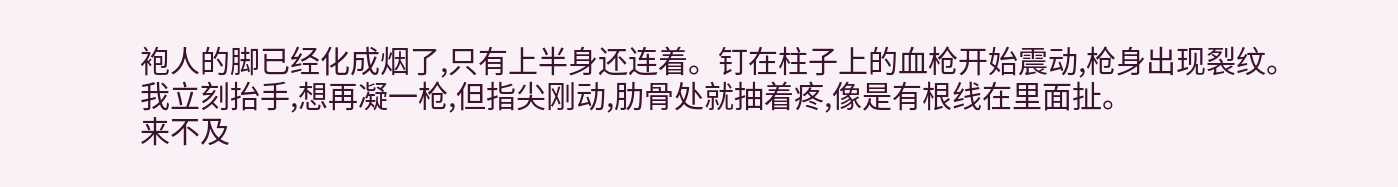袍人的脚已经化成烟了,只有上半身还连着。钉在柱子上的血枪开始震动,枪身出现裂纹。我立刻抬手,想再凝一枪,但指尖刚动,肋骨处就抽着疼,像是有根线在里面扯。
来不及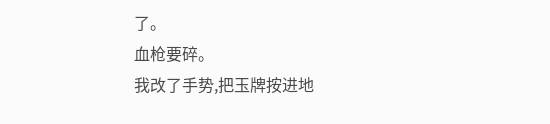了。
血枪要碎。
我改了手势,把玉牌按进地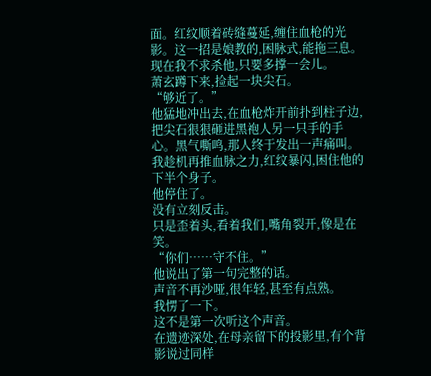面。红纹顺着砖缝蔓延,缠住血枪的光影。这一招是娘教的,困脉式,能拖三息。现在我不求杀他,只要多撑一会儿。
萧玄蹲下来,捡起一块尖石。
“够近了。”
他猛地冲出去,在血枪炸开前扑到柱子边,把尖石狠狠砸进黑袍人另一只手的手心。黑气嘶鸣,那人终于发出一声痛叫。我趁机再推血脉之力,红纹暴闪,困住他的下半个身子。
他停住了。
没有立刻反击。
只是歪着头,看着我们,嘴角裂开,像是在笑。
“你们……守不住。”
他说出了第一句完整的话。
声音不再沙哑,很年轻,甚至有点熟。
我愣了一下。
这不是第一次听这个声音。
在遗迹深处,在母亲留下的投影里,有个背影说过同样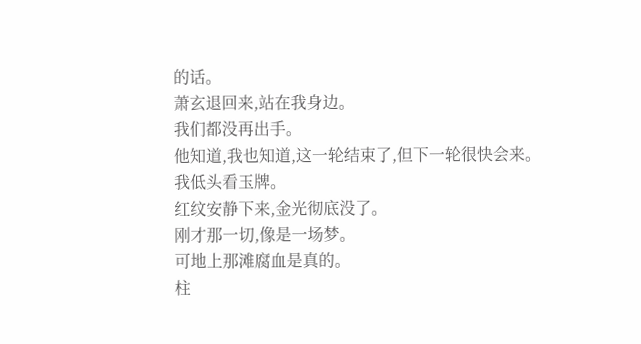的话。
萧玄退回来,站在我身边。
我们都没再出手。
他知道,我也知道,这一轮结束了,但下一轮很快会来。
我低头看玉牌。
红纹安静下来,金光彻底没了。
刚才那一切,像是一场梦。
可地上那滩腐血是真的。
柱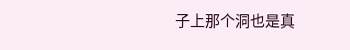子上那个洞也是真